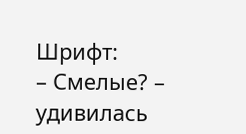Шрифт:
– Смелые? – удивилась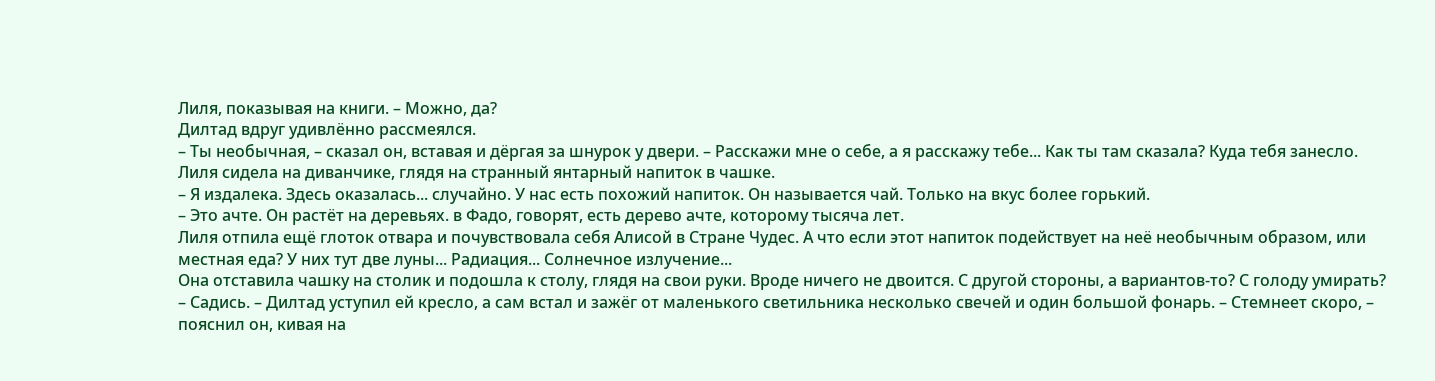Лиля, показывая на книги. – Можно, да?
Дилтад вдруг удивлённо рассмеялся.
– Ты необычная, – сказал он, вставая и дёргая за шнурок у двери. – Расскажи мне о себе, а я расскажу тебе... Как ты там сказала? Куда тебя занесло.
Лиля сидела на диванчике, глядя на странный янтарный напиток в чашке.
– Я издалека. Здесь оказалась... случайно. У нас есть похожий напиток. Он называется чай. Только на вкус более горький.
– Это ачте. Он растёт на деревьях. в Фадо, говорят, есть дерево ачте, которому тысяча лет.
Лиля отпила ещё глоток отвара и почувствовала себя Алисой в Стране Чудес. А что если этот напиток подействует на неё необычным образом, или местная еда? У них тут две луны... Радиация... Солнечное излучение...
Она отставила чашку на столик и подошла к столу, глядя на свои руки. Вроде ничего не двоится. С другой стороны, а вариантов-то? С голоду умирать?
– Садись. – Дилтад уступил ей кресло, а сам встал и зажёг от маленького светильника несколько свечей и один большой фонарь. – Стемнеет скоро, – пояснил он, кивая на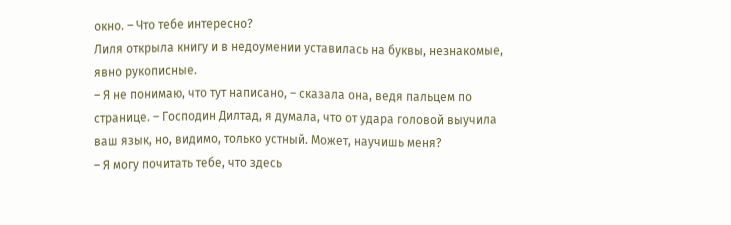окно. – Что тебе интересно?
Лиля открыла книгу и в недоумении уставилась на буквы, незнакомые, явно рукописные.
– Я не понимаю, что тут написано, – сказала она, ведя пальцем по странице. – Господин Дилтад, я думала, что от удара головой выучила ваш язык, но, видимо, только устный. Может, научишь меня?
– Я могу почитать тебе, что здесь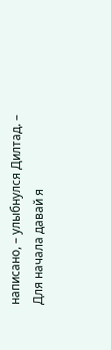написано, – улыбнулся Дилтад. – Для начала давай я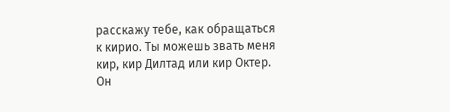расскажу тебе, как обращаться к кирио. Ты можешь звать меня кир, кир Дилтад или кир Октер.
Он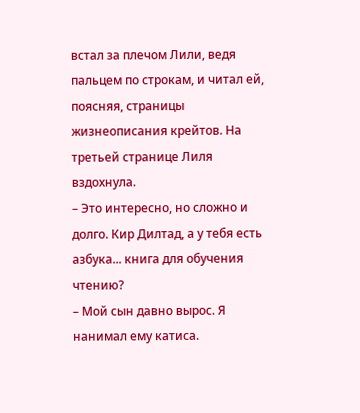встал за плечом Лили, ведя пальцем по строкам, и читал ей, поясняя, страницы жизнеописания крейтов. На третьей странице Лиля вздохнула.
– Это интересно, но сложно и долго. Кир Дилтад, а у тебя есть азбука... книга для обучения чтению?
– Мой сын давно вырос. Я нанимал ему катиса.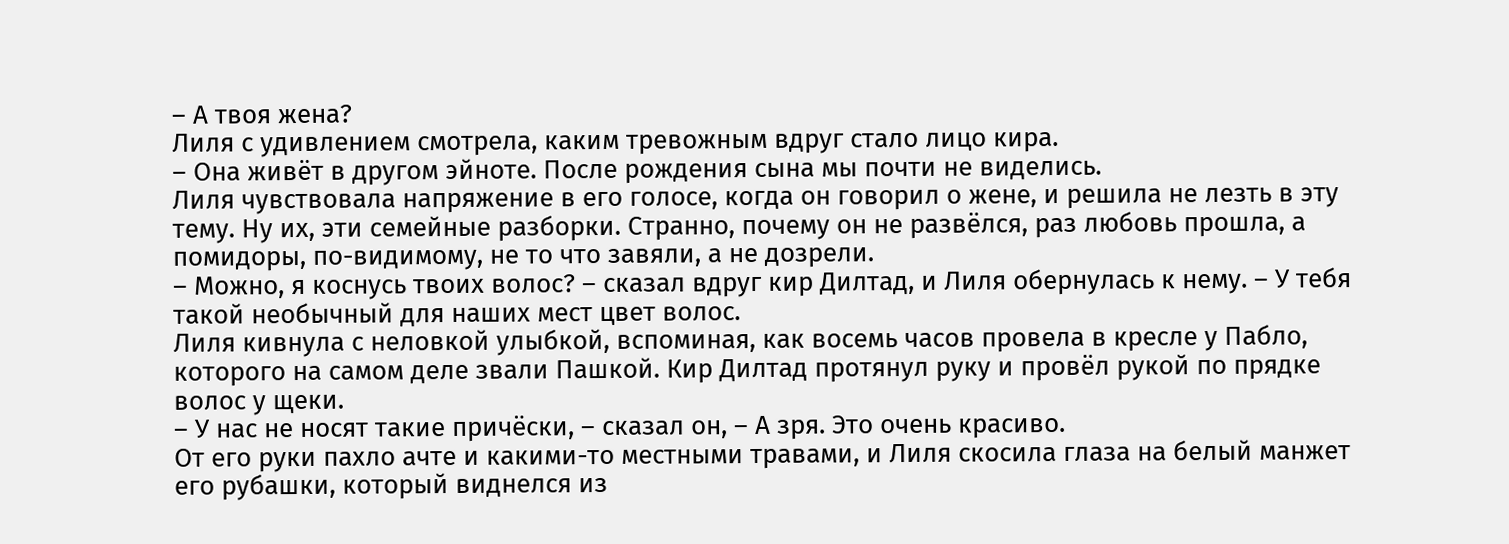– А твоя жена?
Лиля с удивлением смотрела, каким тревожным вдруг стало лицо кира.
– Она живёт в другом эйноте. После рождения сына мы почти не виделись.
Лиля чувствовала напряжение в его голосе, когда он говорил о жене, и решила не лезть в эту тему. Ну их, эти семейные разборки. Странно, почему он не развёлся, раз любовь прошла, а помидоры, по-видимому, не то что завяли, а не дозрели.
– Можно, я коснусь твоих волос? – сказал вдруг кир Дилтад, и Лиля обернулась к нему. – У тебя такой необычный для наших мест цвет волос.
Лиля кивнула с неловкой улыбкой, вспоминая, как восемь часов провела в кресле у Пабло, которого на самом деле звали Пашкой. Кир Дилтад протянул руку и провёл рукой по прядке волос у щеки.
– У нас не носят такие причёски, – сказал он, – А зря. Это очень красиво.
От его руки пахло ачте и какими-то местными травами, и Лиля скосила глаза на белый манжет его рубашки, который виднелся из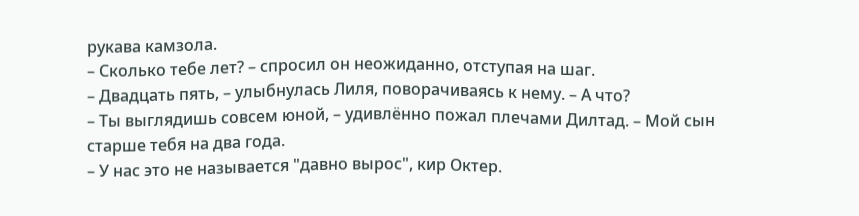рукава камзола.
– Сколько тебе лет? – спросил он неожиданно, отступая на шаг.
– Двадцать пять, – улыбнулась Лиля, поворачиваясь к нему. – А что?
– Ты выглядишь совсем юной, – удивлённо пожал плечами Дилтад. – Мой сын старше тебя на два года.
– У нас это не называется "давно вырос", кир Октер.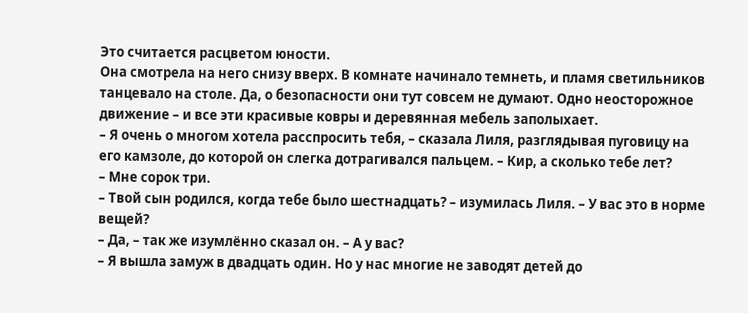Это считается расцветом юности.
Она смотрела на него снизу вверх. В комнате начинало темнеть, и пламя светильников танцевало на столе. Да, о безопасности они тут совсем не думают. Одно неосторожное движение – и все эти красивые ковры и деревянная мебель заполыхает.
– Я очень о многом хотела расспросить тебя, – сказала Лиля, разглядывая пуговицу на его камзоле, до которой он слегка дотрагивался пальцем. – Кир, а сколько тебе лет?
– Мне сорок три.
– Твой сын родился, когда тебе было шестнадцать? – изумилась Лиля. – У вас это в норме вещей?
– Да, – так же изумлённо сказал он. – А у вас?
– Я вышла замуж в двадцать один. Но у нас многие не заводят детей до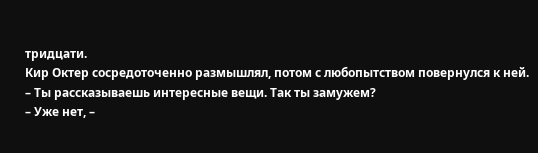тридцати.
Кир Октер сосредоточенно размышлял, потом с любопытством повернулся к ней.
– Ты рассказываешь интересные вещи. Так ты замужем?
– Уже нет, –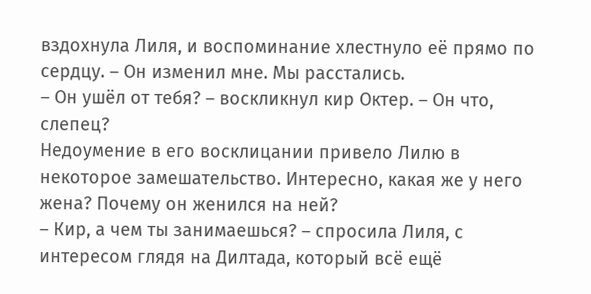вздохнула Лиля, и воспоминание хлестнуло её прямо по сердцу. – Он изменил мне. Мы расстались.
– Он ушёл от тебя? – воскликнул кир Октер. – Он что, слепец?
Недоумение в его восклицании привело Лилю в некоторое замешательство. Интересно, какая же у него жена? Почему он женился на ней?
– Кир, а чем ты занимаешься? – спросила Лиля, с интересом глядя на Дилтада, который всё ещё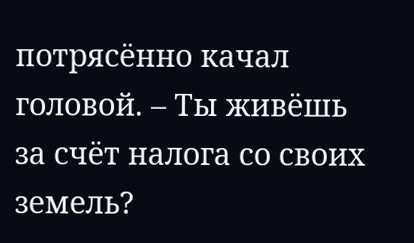потрясённо качал головой. – Ты живёшь за счёт налога со своих земель?